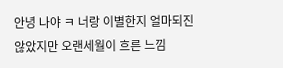안녕 나야 ㅋ 너랑 이별한지 얼마되진
않았지만 오랜세월이 흐른 느낌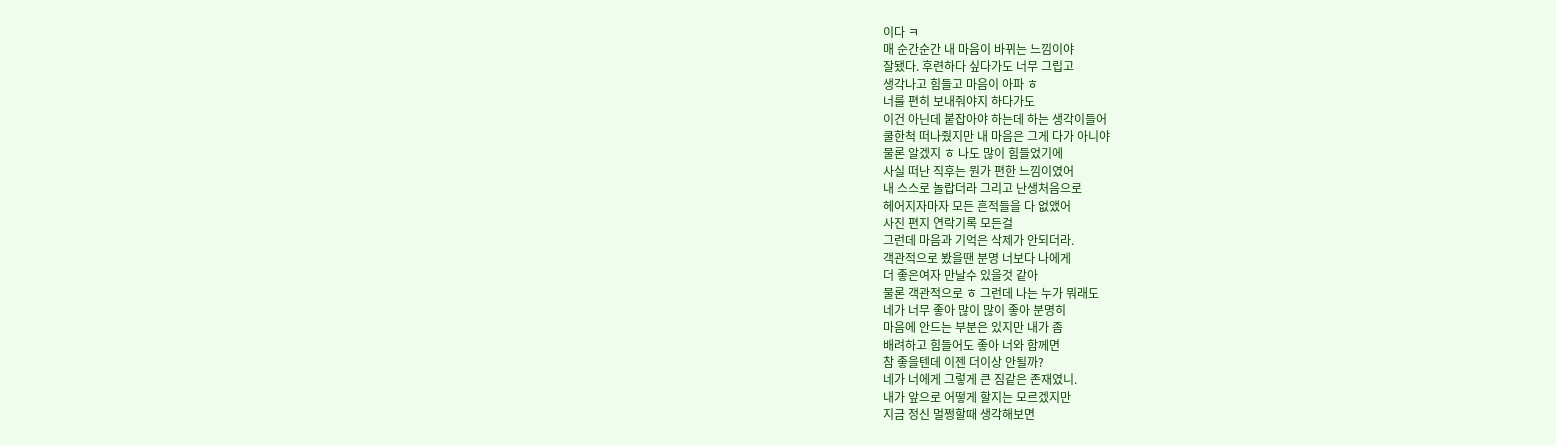이다 ㅋ
매 순간순간 내 마음이 바뀌는 느낌이야
잘됐다. 후련하다 싶다가도 너무 그립고
생각나고 힘들고 마음이 아파 ㅎ
너를 편히 보내줘야지 하다가도
이건 아닌데 붙잡아야 하는데 하는 생각이들어
쿨한척 떠나줬지만 내 마음은 그게 다가 아니야
물론 알겠지 ㅎ 나도 많이 힘들었기에
사실 떠난 직후는 뭔가 편한 느낌이였어
내 스스로 놀랍더라 그리고 난생처음으로
헤어지자마자 모든 흔적들을 다 없앴어
사진 편지 연락기록 모든걸
그런데 마음과 기억은 삭제가 안되더라.
객관적으로 봤을땐 분명 너보다 나에게
더 좋은여자 만날수 있을것 같아
물론 객관적으로 ㅎ 그런데 나는 누가 뭐래도
네가 너무 좋아 많이 많이 좋아 분명히
마음에 안드는 부분은 있지만 내가 좀
배려하고 힘들어도 좋아 너와 함께면
참 좋을텐데 이젠 더이상 안될까?
네가 너에게 그렇게 큰 짐같은 존재였니.
내가 앞으로 어떻게 할지는 모르겠지만
지금 정신 멀쩡할때 생각해보면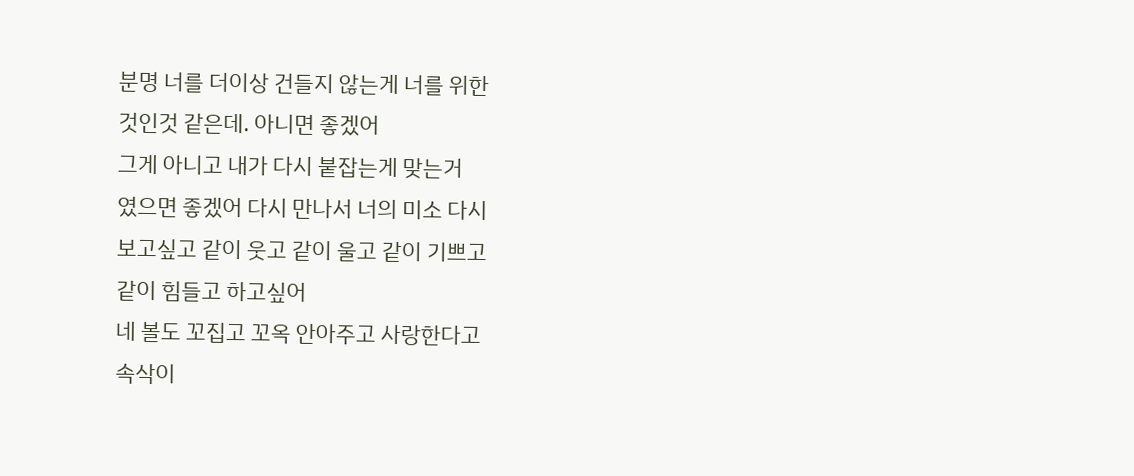분명 너를 더이상 건들지 않는게 너를 위한
것인것 같은데. 아니면 좋겠어
그게 아니고 내가 다시 붙잡는게 맞는거
였으면 좋겠어 다시 만나서 너의 미소 다시
보고싶고 같이 웃고 같이 울고 같이 기쁘고
같이 힘들고 하고싶어
네 볼도 꼬집고 꼬옥 안아주고 사랑한다고
속삭이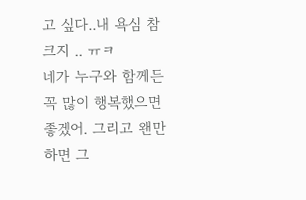고 싶다..내 욕심 참 크지 .. ㅠㅋ
네가 누구와 함께든 꼭 많이 행복했으면
좋겠어. 그리고 왠만하면 그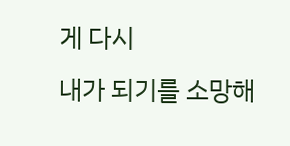게 다시
내가 되기를 소망해